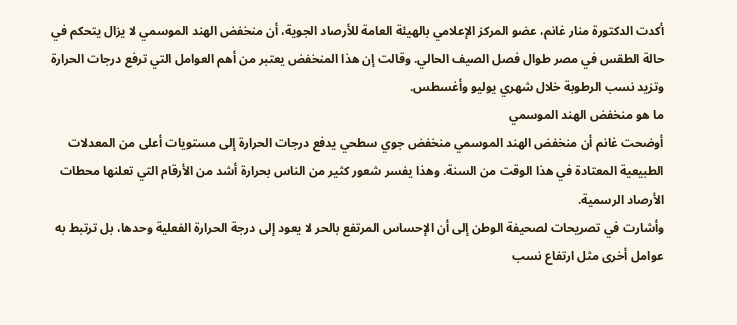أكدت الدكتورة منار غانم، عضو المركز الإعلامي بالهيئة العامة للأرصاد الجوية، أن منخفض الهند الموسمي لا يزال يتحكم في حالة الطقس في مصر طوال فصل الصيف الحالي. وقالت إن هذا المنخفض يعتبر من أهم العوامل التي ترفع درجات الحرارة وتزيد نسب الرطوبة خلال شهري يوليو وأغسطس.
ما هو منخفض الهند الموسمي
أوضحت غانم أن منخفض الهند الموسمي منخفض جوي سطحي يدفع درجات الحرارة إلى مستويات أعلى من المعدلات الطبيعية المعتادة في هذا الوقت من السنة. وهذا يفسر شعور كثير من الناس بحرارة أشد من الأرقام التي تعلنها محطات الأرصاد الرسمية.
وأشارت في تصريحات لصحيفة الوطن إلى أن الإحساس المرتفع بالحر لا يعود إلى درجة الحرارة الفعلية وحدها، بل ترتبط به عوامل أخرى مثل ارتفاع نسب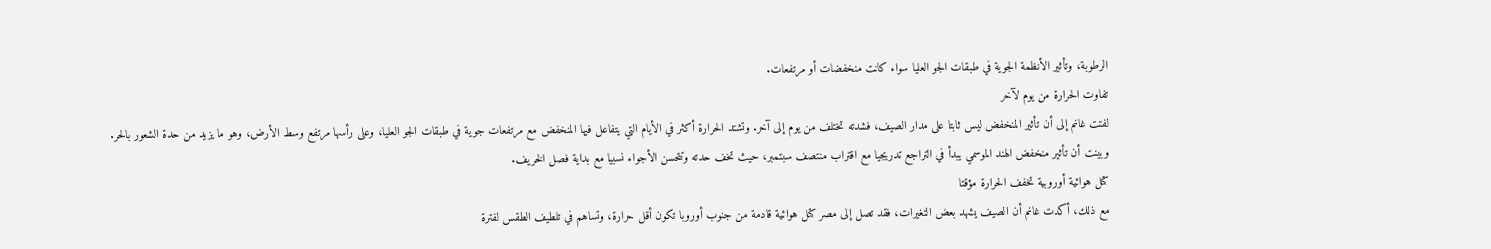الرطوبة، وتأثير الأنظمة الجوية في طبقات الجو العليا سواء كانت منخفضات أو مرتفعات.
تفاوت الحرارة من يوم لآخر
لفتت غانم إلى أن تأثير المنخفض ليس ثابتا على مدار الصيف، فشدته تختلف من يوم إلى آخر. وتشتد الحرارة أكثر في الأيام التي يتفاعل فيها المنخفض مع مرتفعات جوية في طبقات الجو العليا، وعلى رأسها مرتفع وسط الأرض، وهو ما يزيد من حدة الشعور بالحر.
وبينت أن تأثير منخفض الهند الموسمي يبدأ في التراجع تدريجيا مع اقتراب منتصف سبتمبر، حيث تخف حدته وتتحسن الأجواء نسبيا مع بداية فصل الخريف.
كتل هوائية أوروبية تخفف الحرارة مؤقتا
مع ذلك، أكدت غانم أن الصيف يشهد بعض التغيرات، فقد تصل إلى مصر كتل هوائية قادمة من جنوب أوروبا تكون أقل حرارة، وتساهم في تلطيف الطقس لفترة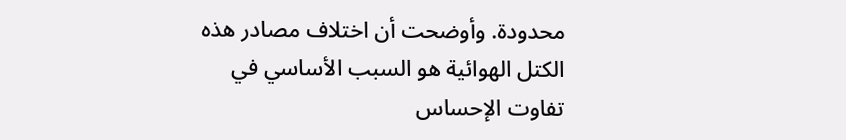محدودة. وأوضحت أن اختلاف مصادر هذه الكتل الهوائية هو السبب الأساسي في تفاوت الإحساس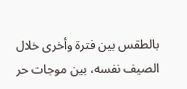بالطقس بين فترة وأخرى خلال الصيف نفسه، بين موجات حر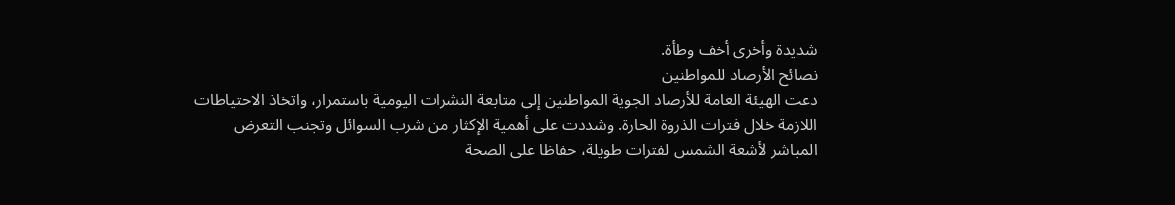شديدة وأخرى أخف وطأة.
نصائح الأرصاد للمواطنين
دعت الهيئة العامة للأرصاد الجوية المواطنين إلى متابعة النشرات اليومية باستمرار، واتخاذ الاحتياطات اللازمة خلال فترات الذروة الحارة. وشددت على أهمية الإكثار من شرب السوائل وتجنب التعرض المباشر لأشعة الشمس لفترات طويلة، حفاظا على الصحة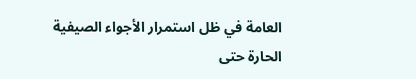العامة في ظل استمرار الأجواء الصيفية الحارة حتى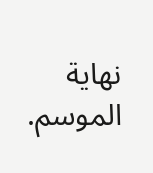نهاية الموسم.